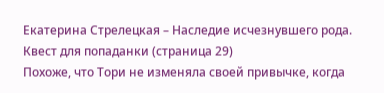Екатерина Стрелецкая – Наследие исчезнувшего рода. Квест для попаданки (страница 29)
Похоже, что Тори не изменяла своей привычке, когда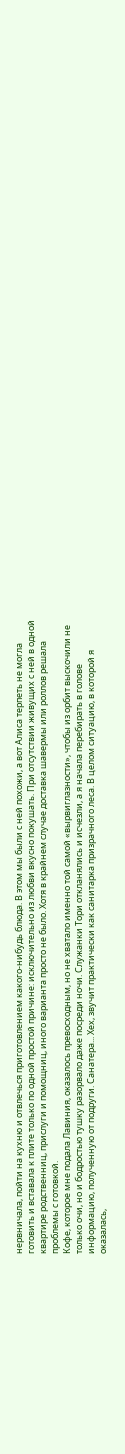нервничала, пойти на кухню и отвлечься приготовлением какого-нибудь блюда. В этом мы были с ней похожи, а вот Алиса терпеть не могла готовить и вставала к плите только по одной простой причине: исключительно из любви вкусно покушать. При отсутствии живущих с ней в одной квартире родственниц, прислуги и помощниц, иного варианта просто не было. Хотя в крайнем случае доставка шавермы или роллов решала проблемы с готовкой.
Кофе, которое мне подала Лавиния, оказалось превосходным, но не хватало именно той самой «вырвиглазности», чтобы из орбит выскочили не только очи, но и бодростью тушку разорвало даже посреди ночи. Служанки Тори откланялись и исчезли, а я начала перебирать в голове информацию, полученную от подруги. Санатера... Хех, звучит практически как санитарка призрачного леса. В целом ситуацию, в которой я оказалась,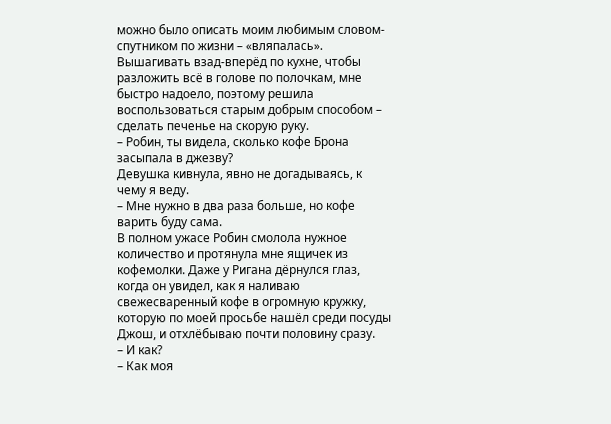можно было описать моим любимым словом-спутником по жизни – «вляпалась». Вышагивать взад-вперёд по кухне, чтобы разложить всё в голове по полочкам, мне быстро надоело, поэтому решила воспользоваться старым добрым способом – сделать печенье на скорую руку.
– Робин, ты видела, сколько кофе Брона засыпала в джезву?
Девушка кивнула, явно не догадываясь, к чему я веду.
– Мне нужно в два раза больше, но кофе варить буду сама.
В полном ужасе Робин смолола нужное количество и протянула мне ящичек из кофемолки. Даже у Ригана дёрнулся глаз, когда он увидел, как я наливаю свежесваренный кофе в огромную кружку, которую по моей просьбе нашёл среди посуды Джош, и отхлёбываю почти половину сразу.
– И как?
– Как моя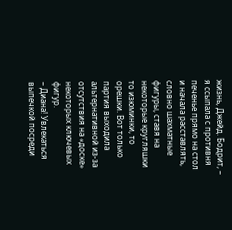жизнь, Джейд. Бодрит, – я ссыпала с противня печенье прямо на стол и начала расставлять, словно шахматные фигуры, ставя на некоторые кругляшки то изюминки, то орешки. Вот только партия выходила альтернативной из-за отсутствия на «доске» некоторых ключевых фигур.
– Диана! Увлекаться выпечкой посреди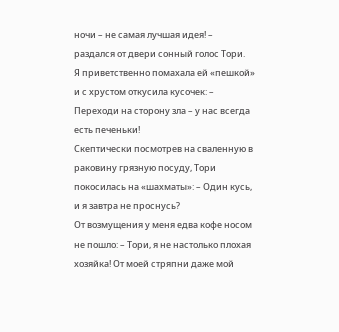ночи – не самая лучшая идея! – раздался от двери сонный голос Тори.
Я приветственно помахала ей «пешкой» и с хрустом откусила кусочек: – Переходи на сторону зла – у нас всегда есть печеньки!
Скептически посмотрев на сваленную в раковину грязную посуду, Тори покосилась на «шахматы»: – Один кусь, и я завтра не проснусь?
От возмущения у меня едва кофе носом не пошло: – Тори, я не настолько плохая хозяйка! От моей стряпни даже мой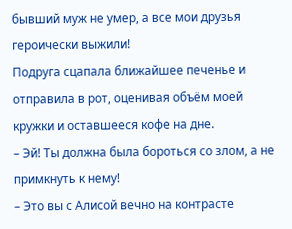бывший муж не умер, а все мои друзья героически выжили!
Подруга сцапала ближайшее печенье и отправила в рот, оценивая объём моей кружки и оставшееся кофе на дне.
– Эй! Ты должна была бороться со злом, а не примкнуть к нему!
– Это вы с Алисой вечно на контрасте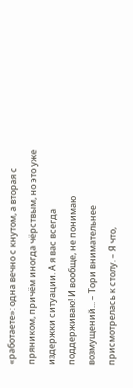«работаете»: одна вечно с кнутом, а вторая с пряником, причём иногда чёрствым, но это уже издержки ситуации. А я вас всегда поддерживаю! И вообще, не понимаю возмущений... – Тори внимательнее присмотрелась к столу. – Я что,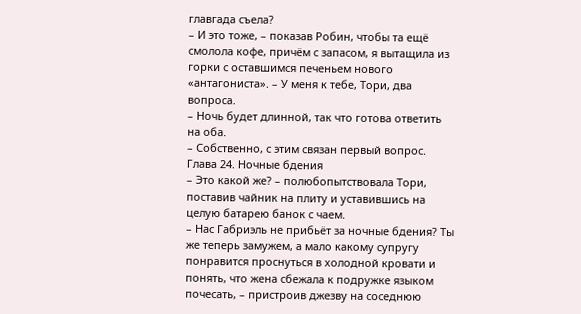главгада съела?
– И это тоже, – показав Робин, чтобы та ещё смолола кофе, причём с запасом, я вытащила из горки с оставшимся печеньем нового «антагониста». – У меня к тебе, Тори, два вопроса.
– Ночь будет длинной, так что готова ответить на оба.
– Собственно, с этим связан первый вопрос.
Глава 24. Ночные бдения
– Это какой же? – полюбопытствовала Тори, поставив чайник на плиту и уставившись на целую батарею банок с чаем.
– Нас Габриэль не прибьёт за ночные бдения? Ты же теперь замужем, а мало какому супругу понравится проснуться в холодной кровати и понять, что жена сбежала к подружке языком почесать, – пристроив джезву на соседнюю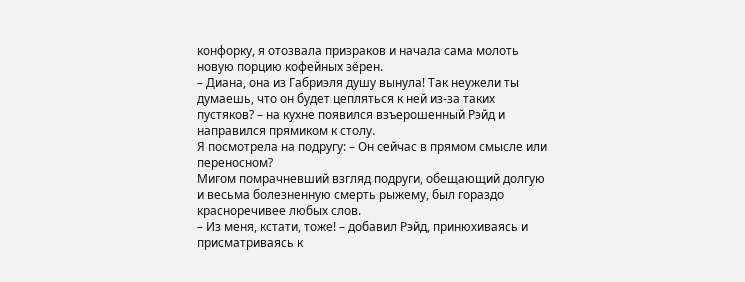конфорку, я отозвала призраков и начала сама молоть новую порцию кофейных зёрен.
– Диана, она из Габриэля душу вынула! Так неужели ты думаешь, что он будет цепляться к ней из-за таких пустяков? – на кухне появился взъерошенный Рэйд и направился прямиком к столу.
Я посмотрела на подругу: – Он сейчас в прямом смысле или переносном?
Мигом помрачневший взгляд подруги, обещающий долгую и весьма болезненную смерть рыжему, был гораздо красноречивее любых слов.
– Из меня, кстати, тоже! – добавил Рэйд, принюхиваясь и присматриваясь к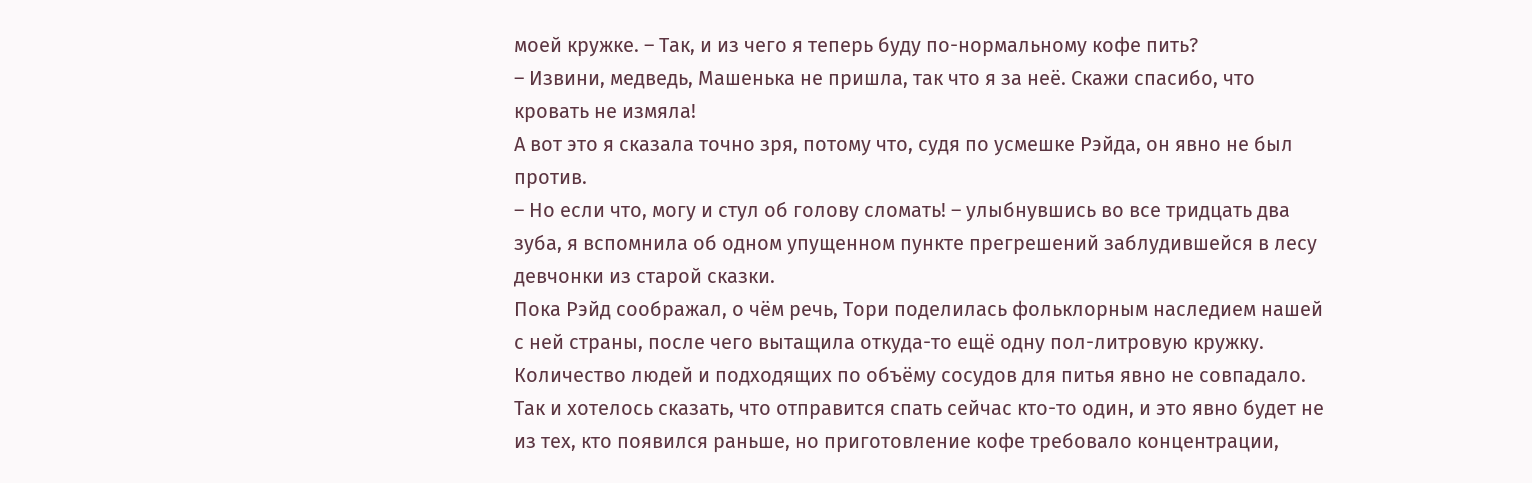моей кружке. – Так, и из чего я теперь буду по-нормальному кофе пить?
– Извини, медведь, Машенька не пришла, так что я за неё. Скажи спасибо, что кровать не измяла!
А вот это я сказала точно зря, потому что, судя по усмешке Рэйда, он явно не был против.
– Но если что, могу и стул об голову сломать! – улыбнувшись во все тридцать два зуба, я вспомнила об одном упущенном пункте прегрешений заблудившейся в лесу девчонки из старой сказки.
Пока Рэйд соображал, о чём речь, Тори поделилась фольклорным наследием нашей с ней страны, после чего вытащила откуда-то ещё одну пол-литровую кружку. Количество людей и подходящих по объёму сосудов для питья явно не совпадало. Так и хотелось сказать, что отправится спать сейчас кто-то один, и это явно будет не из тех, кто появился раньше, но приготовление кофе требовало концентрации,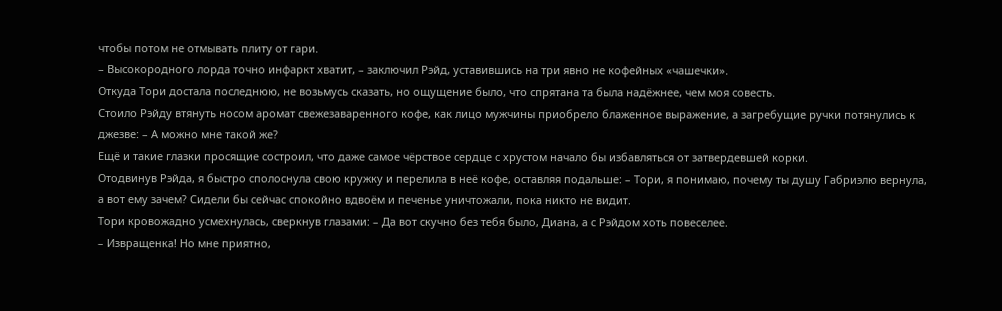чтобы потом не отмывать плиту от гари.
– Высокородного лорда точно инфаркт хватит, – заключил Рэйд, уставившись на три явно не кофейных «чашечки».
Откуда Тори достала последнюю, не возьмусь сказать, но ощущение было, что спрятана та была надёжнее, чем моя совесть.
Стоило Рэйду втянуть носом аромат свежезаваренного кофе, как лицо мужчины приобрело блаженное выражение, а загребущие ручки потянулись к джезве: – А можно мне такой же?
Ещё и такие глазки просящие состроил, что даже самое чёрствое сердце с хрустом начало бы избавляться от затвердевшей корки.
Отодвинув Рэйда, я быстро сполоснула свою кружку и перелила в неё кофе, оставляя подальше: – Тори, я понимаю, почему ты душу Габриэлю вернула, а вот ему зачем? Сидели бы сейчас спокойно вдвоём и печенье уничтожали, пока никто не видит.
Тори кровожадно усмехнулась, сверкнув глазами: – Да вот скучно без тебя было, Диана, а с Рэйдом хоть повеселее.
– Извращенка! Но мне приятно,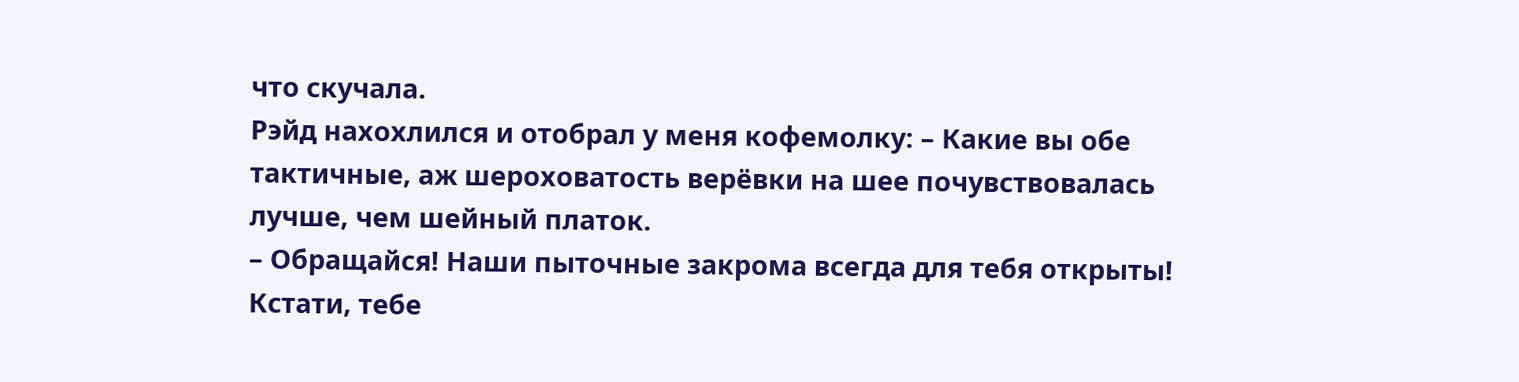что скучала.
Рэйд нахохлился и отобрал у меня кофемолку: – Какие вы обе тактичные, аж шероховатость верёвки на шее почувствовалась лучше, чем шейный платок.
– Обращайся! Наши пыточные закрома всегда для тебя открыты! Кстати, тебе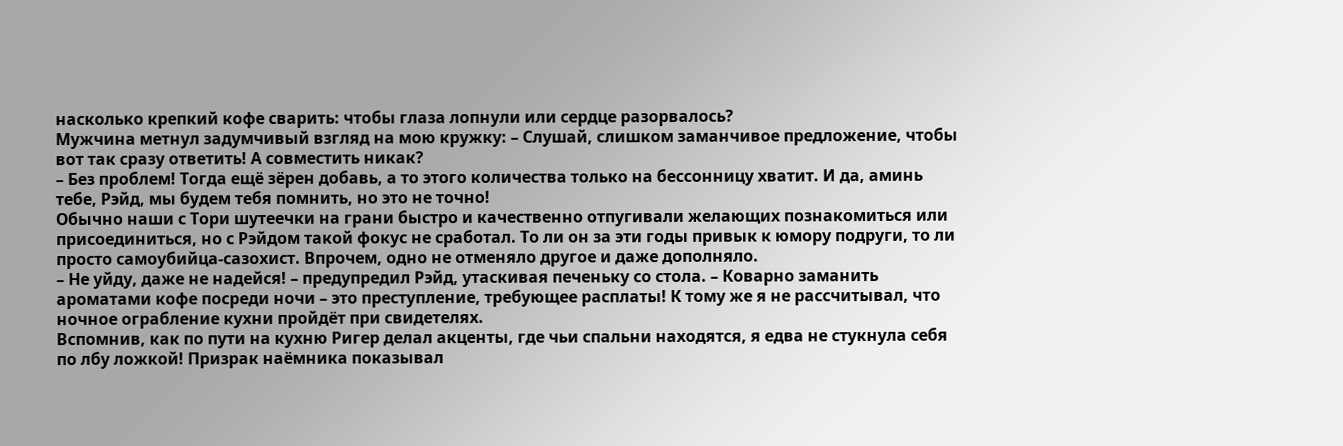насколько крепкий кофе сварить: чтобы глаза лопнули или сердце разорвалось?
Мужчина метнул задумчивый взгляд на мою кружку: – Слушай, слишком заманчивое предложение, чтобы вот так сразу ответить! А совместить никак?
– Без проблем! Тогда ещё зёрен добавь, а то этого количества только на бессонницу хватит. И да, аминь тебе, Рэйд, мы будем тебя помнить, но это не точно!
Обычно наши с Тори шутеечки на грани быстро и качественно отпугивали желающих познакомиться или присоединиться, но с Рэйдом такой фокус не сработал. То ли он за эти годы привык к юмору подруги, то ли просто самоубийца-сазохист. Впрочем, одно не отменяло другое и даже дополняло.
– Не уйду, даже не надейся! – предупредил Рэйд, утаскивая печеньку со стола. – Коварно заманить ароматами кофе посреди ночи – это преступление, требующее расплаты! К тому же я не рассчитывал, что ночное ограбление кухни пройдёт при свидетелях.
Вспомнив, как по пути на кухню Ригер делал акценты, где чьи спальни находятся, я едва не стукнула себя по лбу ложкой! Призрак наёмника показывал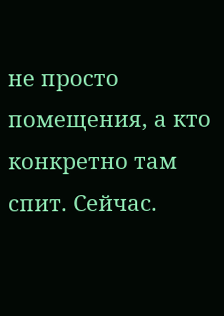не просто помещения, а кто конкретно там спит. Сейчас.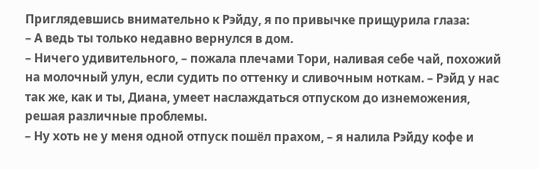Приглядевшись внимательно к Рэйду, я по привычке прищурила глаза:
– А ведь ты только недавно вернулся в дом.
– Ничего удивительного, – пожала плечами Тори, наливая себе чай, похожий на молочный улун, если судить по оттенку и сливочным ноткам. – Рэйд у нас так же, как и ты, Диана, умеет наслаждаться отпуском до изнеможения, решая различные проблемы.
– Ну хоть не у меня одной отпуск пошёл прахом, – я налила Рэйду кофе и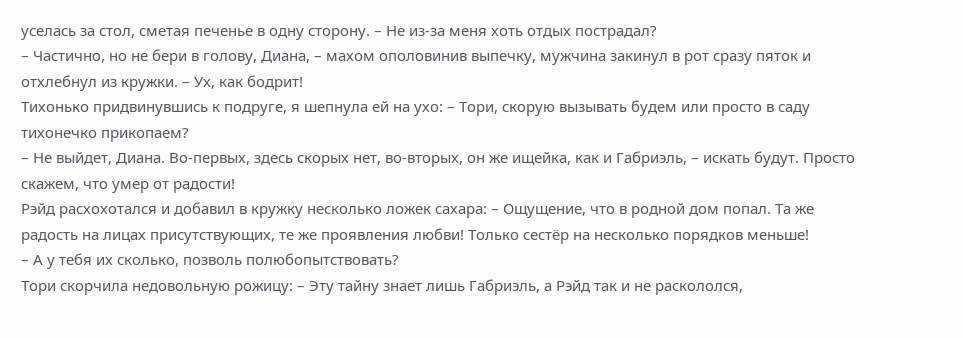уселась за стол, сметая печенье в одну сторону. – Не из-за меня хоть отдых пострадал?
– Частично, но не бери в голову, Диана, – махом ополовинив выпечку, мужчина закинул в рот сразу пяток и отхлебнул из кружки. – Ух, как бодрит!
Тихонько придвинувшись к подруге, я шепнула ей на ухо: – Тори, скорую вызывать будем или просто в саду тихонечко прикопаем?
– Не выйдет, Диана. Во-первых, здесь скорых нет, во-вторых, он же ищейка, как и Габриэль, – искать будут. Просто скажем, что умер от радости!
Рэйд расхохотался и добавил в кружку несколько ложек сахара: – Ощущение, что в родной дом попал. Та же радость на лицах присутствующих, те же проявления любви! Только сестёр на несколько порядков меньше!
– А у тебя их сколько, позволь полюбопытствовать?
Тори скорчила недовольную рожицу: – Эту тайну знает лишь Габриэль, а Рэйд так и не раскололся,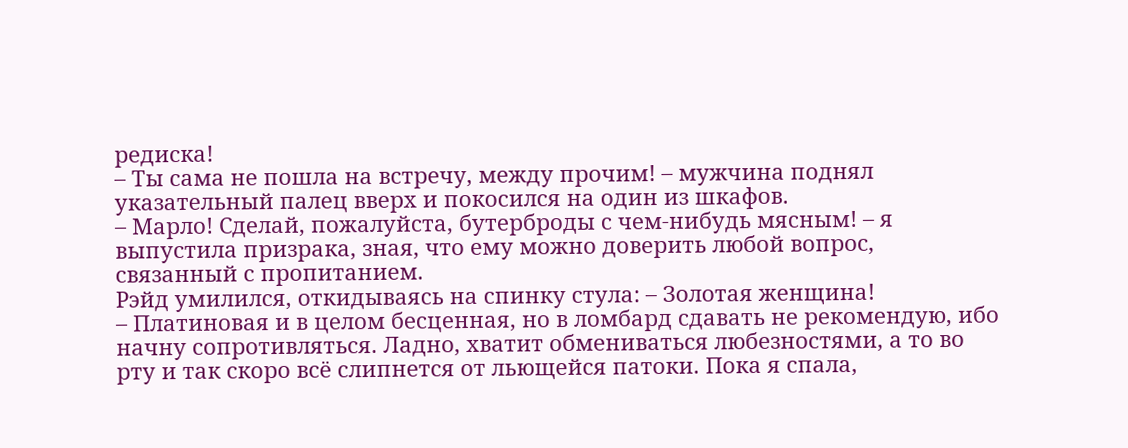редиска!
– Ты сама не пошла на встречу, между прочим! – мужчина поднял указательный палец вверх и покосился на один из шкафов.
– Марло! Сделай, пожалуйста, бутерброды с чем-нибудь мясным! – я выпустила призрака, зная, что ему можно доверить любой вопрос, связанный с пропитанием.
Рэйд умилился, откидываясь на спинку стула: – Золотая женщина!
– Платиновая и в целом бесценная, но в ломбард сдавать не рекомендую, ибо начну сопротивляться. Ладно, хватит обмениваться любезностями, а то во рту и так скоро всё слипнется от льющейся патоки. Пока я спала,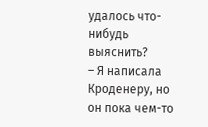удалось что-нибудь выяснить?
– Я написала Кроденеру, но он пока чем-то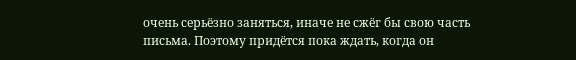очень серьёзно заняться, иначе не сжёг бы свою часть письма. Поэтому придётся пока ждать, когда он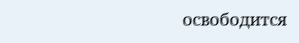освободится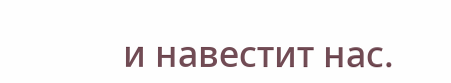и навестит нас.